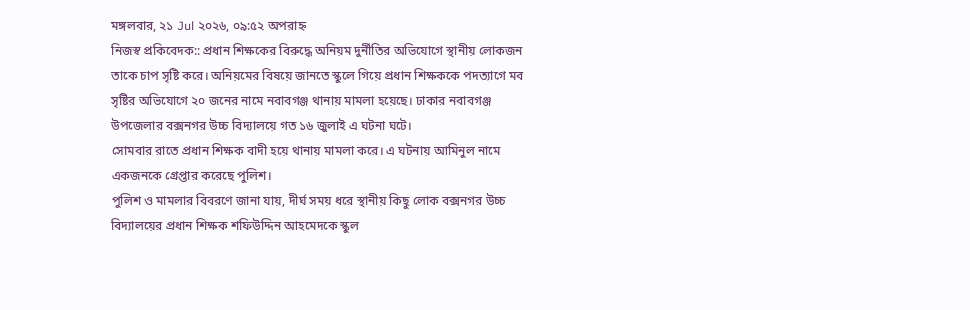মঙ্গলবার, ২১ Jul ২০২৬, ০৯:৫২ অপরাহ্ন
নিজস্ব প্রকিবেদক:: প্রধান শিক্ষকের বিরুদ্ধে অনিয়ম দুর্নীতির অভিযোগে স্থানীয় লোকজন তাকে চাপ সৃষ্টি করে। অনিয়মের বিষয়ে জানতে স্কুলে গিয়ে প্রধান শিক্ষককে পদত্যাগে মব সৃষ্টির অভিযোগে ২০ জনের নামে নবাবগঞ্জ থানায় মামলা হয়েছে। ঢাকার নবাবগঞ্জ উপজেলার বক্সনগর উচ্চ বিদ্যালয়ে গত ১৬ জুলাই এ ঘটনা ঘটে।
সোমবার রাতে প্রধান শিক্ষক বাদী হয়ে থানায় মামলা করে। এ ঘটনায় আমিনুল নামে একজনকে গ্রেপ্তার করেছে পুলিশ।
পুলিশ ও মামলার বিবরণে জানা যায়, দীর্ঘ সময় ধরে স্থানীয় কিছু লোক বক্সনগর উচ্চ বিদ্যালয়ের প্রধান শিক্ষক শফিউদ্দিন আহমেদকে স্কুল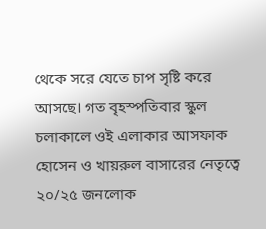থেকে সরে যেতে চাপ সৃষ্টি করে আসছে। গত বৃহস্পতিবার স্কুল চলাকালে ওই এলাকার আসফাক হোসেন ও খায়রুল বাসারের নেতৃত্বে ২০/২৫ জনলোক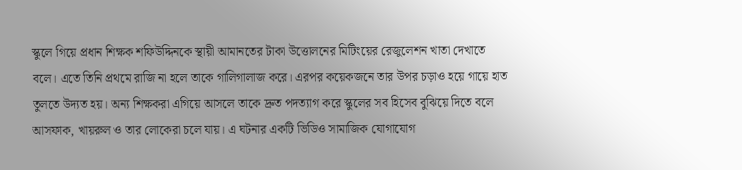স্কুলে গিয়ে প্রধান শিক্ষক শফিউদ্দিনকে স্থায়ী আমানতের টাকা উত্তোলনের মিটিংয়ের রেজুলেশন খাতা দেখাতে বলে। এতে তিনি প্রথমে রাজি না হলে তাকে গালিগালাজ করে। এরপর কয়েকজনে তার উপর চড়াও হয়ে গায়ে হাত তুলতে উদ্যত হয়। অন্য শিক্ষকরা এগিয়ে আসলে তাকে দ্রুত পদত্যাগ করে স্কুলের সব হিসেব বুঝিয়ে দিতে বলে আসফাক, খায়রুল ও তার লোকেরা চলে যায়। এ ঘটনার একটি ভিডিও সামাজিক যোগাযোগ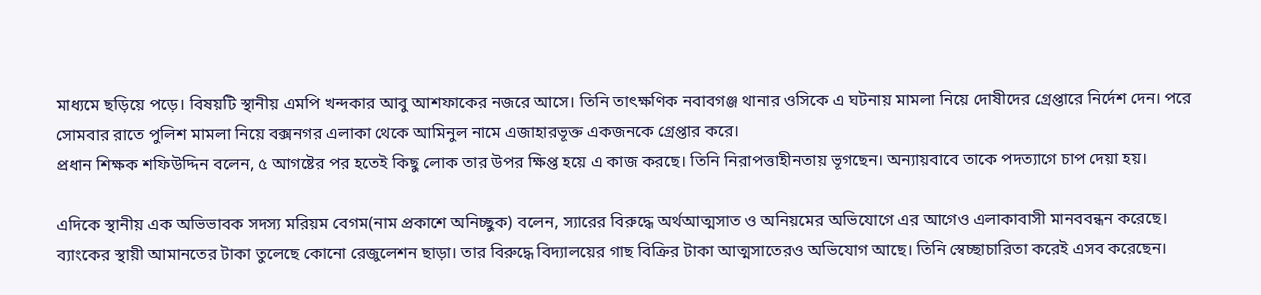মাধ্যমে ছড়িয়ে পড়ে। বিষয়টি স্থানীয় এমপি খন্দকার আবু আশফাকের নজরে আসে। তিনি তাৎক্ষণিক নবাবগঞ্জ থানার ওসিকে এ ঘটনায় মামলা নিয়ে দোষীদের গ্রেপ্তারে নির্দেশ দেন। পরে সোমবার রাতে পুলিশ মামলা নিয়ে বক্সনগর এলাকা থেকে আমিনুল নামে এজাহারভূক্ত একজনকে গ্রেপ্তার করে।
প্রধান শিক্ষক শফিউদ্দিন বলেন, ৫ আগষ্টের পর হতেই কিছু লোক তার উপর ক্ষিপ্ত হয়ে এ কাজ করছে। তিনি নিরাপত্তাহীনতায় ভূগছেন। অন্যায়বাবে তাকে পদত্যাগে চাপ দেয়া হয়।

এদিকে স্থানীয় এক অভিভাবক সদস্য মরিয়ম বেগম(নাম প্রকাশে অনিচ্ছুক) বলেন, স্যারের বিরুদ্ধে অর্থআত্মসাত ও অনিয়মের অভিযোগে এর আগেও এলাকাবাসী মানববন্ধন করেছে। ব্যাংকের স্থায়ী আমানতের টাকা তুলেছে কোনো রেজুলেশন ছাড়া। তার বিরুদ্ধে বিদ্যালয়ের গাছ বিক্রির টাকা আত্মসাতেরও অভিযোগ আছে। তিনি স্বেচ্ছাচারিতা করেই এসব করেছেন।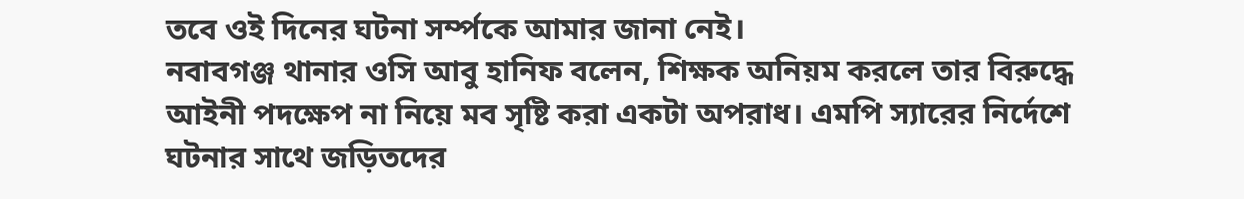তবে ওই দিনের ঘটনা সর্ম্পকে আমার জানা নেই।
নবাবগঞ্জ থানার ওসি আবু হানিফ বলেন, শিক্ষক অনিয়ম করলে তার বিরুদ্ধে আইনী পদক্ষেপ না নিয়ে মব সৃষ্টি করা একটা অপরাধ। এমপি স্যারের নির্দেশে ঘটনার সাথে জড়িতদের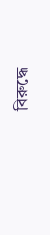বিরুদ্ধে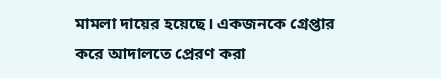মামলা দায়ের হয়েছে। একজনকে গ্রেপ্তার করে আদালতে প্রেরণ করা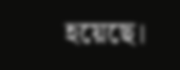হয়েছে।